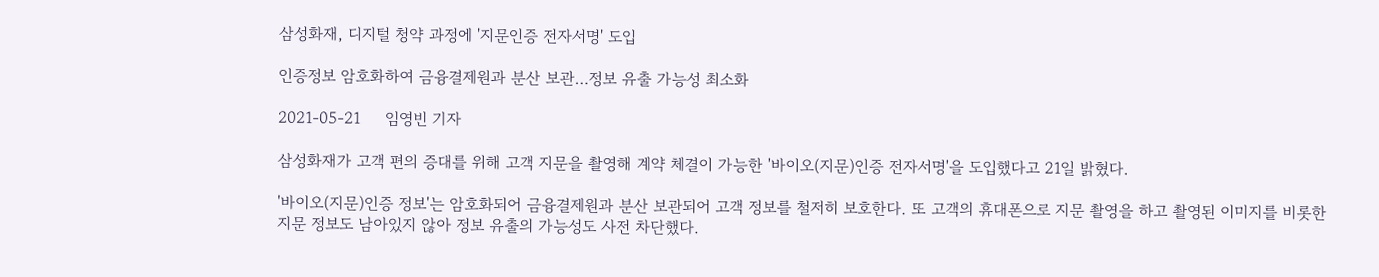삼성화재, 디지털 청약 과정에 '지문인증 전자서명' 도입

인증정보 암호화하여 금융결제원과 분산 보관…정보 유출 가능성 최소화

2021-05-21     임영빈 기자

삼성화재가 고객 편의 증대를 위해 고객 지문을 촬영해 계약 체결이 가능한 '바이오(지문)인증 전자서명'을 도입했다고 21일 밝혔다.

'바이오(지문)인증 정보'는 암호화되어 금융결제원과 분산 보관되어 고객 정보를 철저히 보호한다. 또 고객의 휴대폰으로 지문 촬영을 하고 촬영된 이미지를 비롯한 지문 정보도 남아있지 않아 정보 유출의 가능성도 사전 차단했다.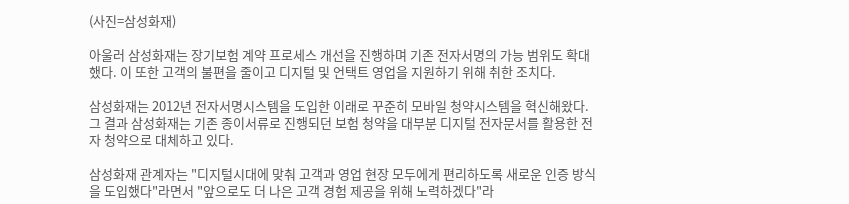(사진=삼성화재)

아울러 삼성화재는 장기보험 계약 프로세스 개선을 진행하며 기존 전자서명의 가능 범위도 확대했다. 이 또한 고객의 불편을 줄이고 디지털 및 언택트 영업을 지원하기 위해 취한 조치다.

삼성화재는 2012년 전자서명시스템을 도입한 이래로 꾸준히 모바일 청약시스템을 혁신해왔다. 그 결과 삼성화재는 기존 종이서류로 진행되던 보험 청약을 대부분 디지털 전자문서를 활용한 전자 청약으로 대체하고 있다.

삼성화재 관계자는 "디지털시대에 맞춰 고객과 영업 현장 모두에게 편리하도록 새로운 인증 방식을 도입했다"라면서 "앞으로도 더 나은 고객 경험 제공을 위해 노력하겠다"라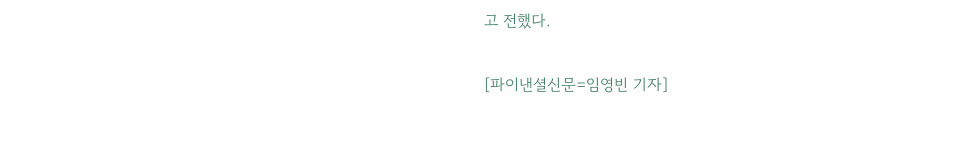고 전했다.

[파이낸셜신문=임영빈 기자]